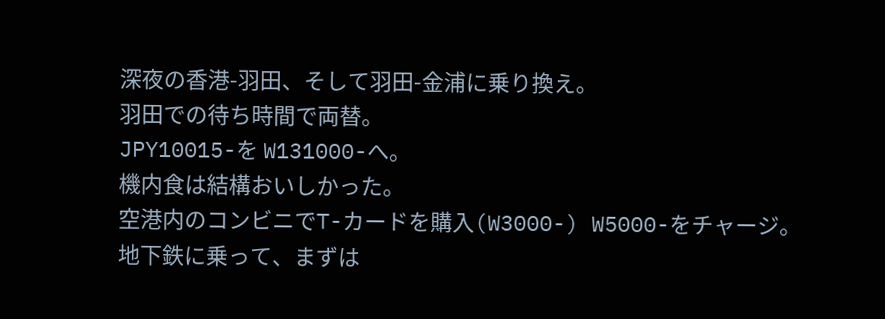深夜の香港-羽田、そして羽田-金浦に乗り換え。
羽田での待ち時間で両替。
JPY10015-を W131000-へ。
機内食は結構おいしかった。
空港内のコンビニでT-カードを購入(W3000-) W5000-をチャージ。
地下鉄に乗って、まずは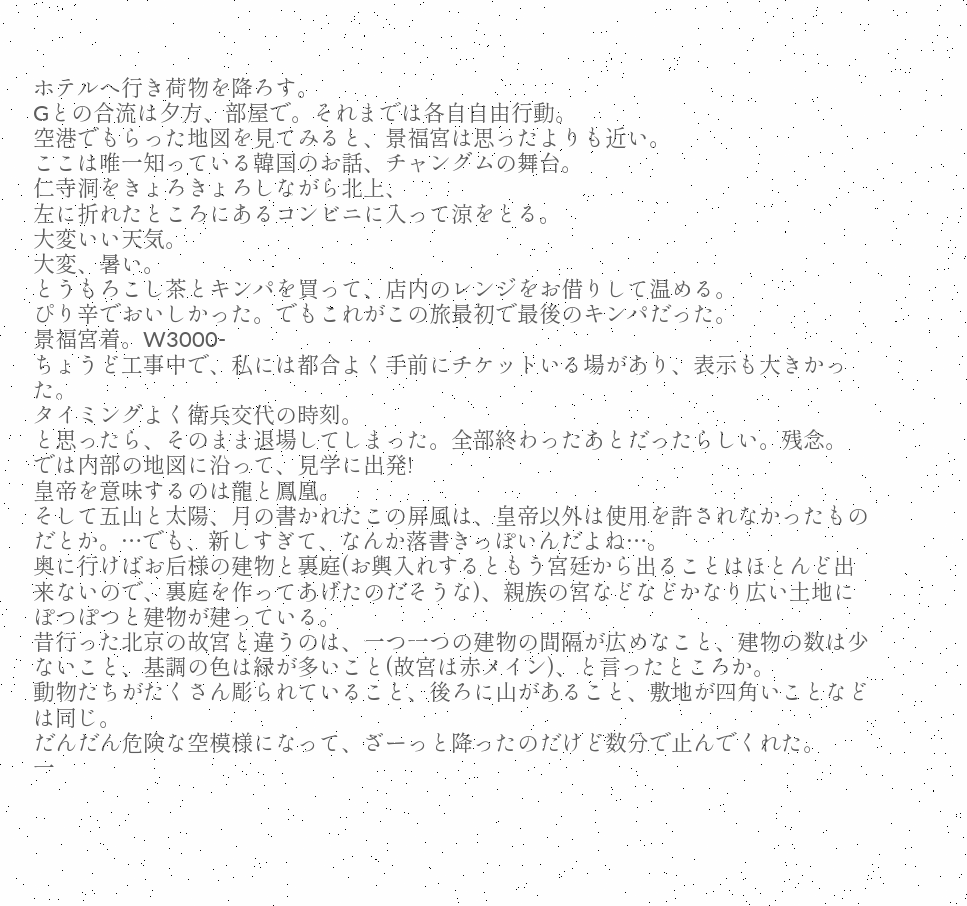ホテルへ行き荷物を降ろす。
Gとの合流は夕方、部屋で。それまでは各自自由行動。
空港でもらった地図を見てみると、景福宮は思ったよりも近い。
ここは唯一知っている韓国のお話、チャングムの舞台。
仁寺洞をきょろきょろしながら北上、
左に折れたところにあるコンビニに入って涼をとる。
大変いい天気。
大変、暑い。
とうもろこし茶とキンパを買って、店内のレンジをお借りして温める。
ぴり辛でおいしかった。でもこれがこの旅最初で最後のキンパだった。
景福宮着。W3000-
ちょうど工事中で、私には都合よく手前にチケットいる場があり、表示も大きかった。
タイミングよく衛兵交代の時刻。
と思ったら、そのまま退場してしまった。全部終わったあとだったらしい。残念。
では内部の地図に沿って、見学に出発!
皇帝を意味するのは龍と鳳凰。
そして五山と太陽、月の書かれたこの屏風は、皇帝以外は使用を許されなかったものだとか。…でも、新しすぎて、なんか落書きっぽいんだよね…。
奥に行けばお后様の建物と裏庭(お輿入れするともう宮廷から出ることはほとんど出来ないので、裏庭を作ってあげたのだそうな)、親族の宮などなどかなり広い土地にぽつぽつと建物が建っている。
昔行った北京の故宮と違うのは、一つ一つの建物の間隔が広めなこと、建物の数は少ないこと、基調の色は緑が多いこと(故宮は赤メイン)、と言ったところか。
動物たちがたくさん彫られていること、後ろに山があること、敷地が四角いことなどは同じ。
だんだん危険な空模様になって、ざーっと降ったのだけど数分で止んでくれた。
一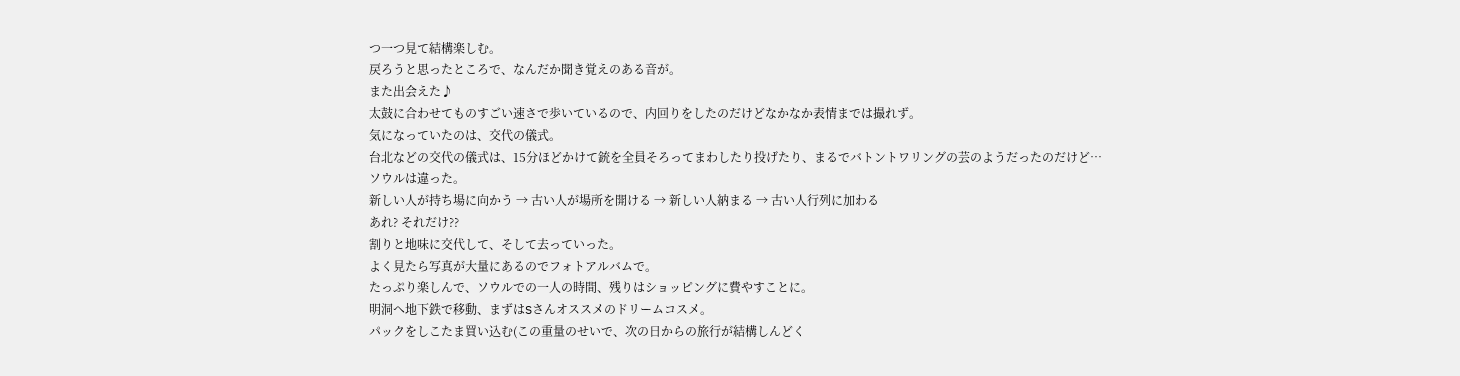つ一つ見て結構楽しむ。
戻ろうと思ったところで、なんだか聞き覚えのある音が。
また出会えた♪
太鼓に合わせてものすごい速さで歩いているので、内回りをしたのだけどなかなか表情までは撮れず。
気になっていたのは、交代の儀式。
台北などの交代の儀式は、15分ほどかけて銃を全員そろってまわしたり投げたり、まるでバトントワリングの芸のようだったのだけど…
ソウルは違った。
新しい人が持ち場に向かう → 古い人が場所を開ける → 新しい人納まる → 古い人行列に加わる
あれ? それだけ??
割りと地味に交代して、そして去っていった。
よく見たら写真が大量にあるのでフォトアルバムで。
たっぷり楽しんで、ソウルでの一人の時間、残りはショッピングに費やすことに。
明洞へ地下鉄で移動、まずはSさんオススメのドリームコスメ。
パックをしこたま買い込む(この重量のせいで、次の日からの旅行が結構しんどく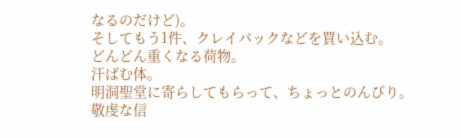なるのだけど)。
そしてもう1件、クレイパックなどを買い込む。
どんどん重くなる荷物。
汗ばむ体。
明洞聖堂に寄らしてもらって、ちょっとのんびり。
敬虔な信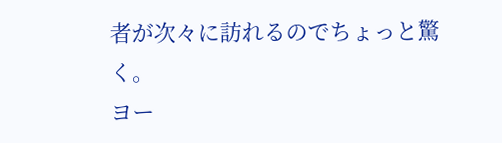者が次々に訪れるのでちょっと驚く。
ヨー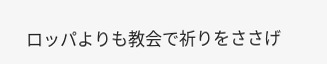ロッパよりも教会で祈りをささげ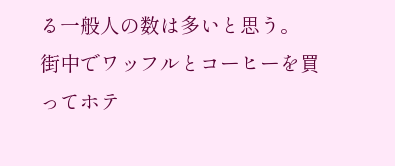る一般人の数は多いと思う。
街中でワッフルとコーヒーを買ってホテ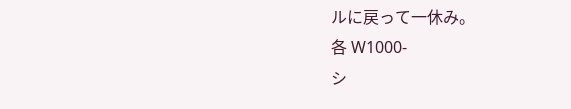ルに戻って一休み。
各 W1000-
シ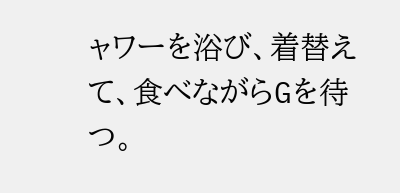ャワーを浴び、着替えて、食べながらGを待つ。